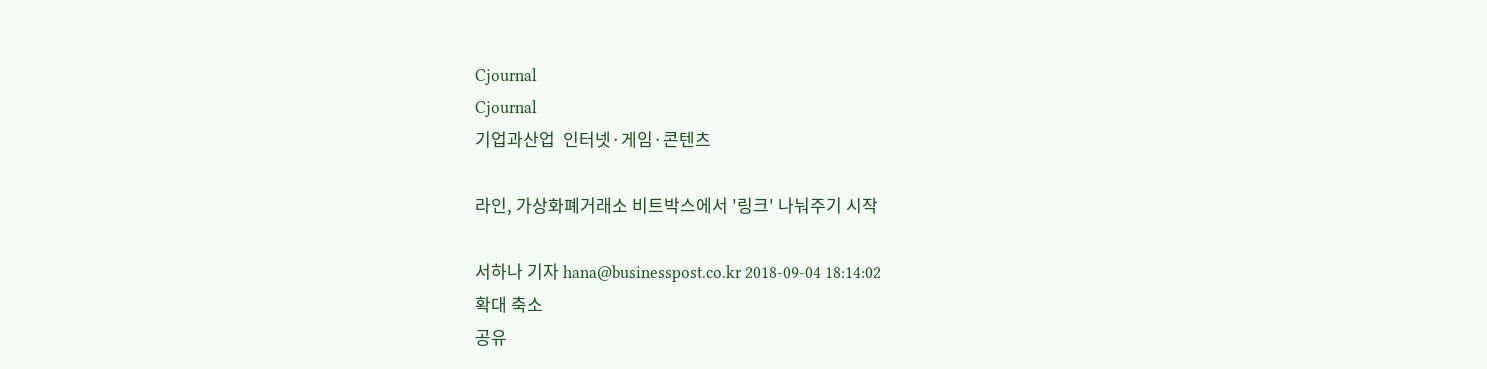Cjournal
Cjournal
기업과산업  인터넷·게임·콘텐츠

라인, 가상화폐거래소 비트박스에서 '링크' 나눠주기 시작

서하나 기자 hana@businesspost.co.kr 2018-09-04 18:14:02
확대 축소
공유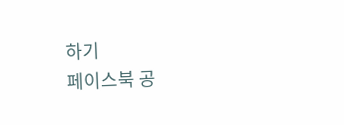하기
페이스북 공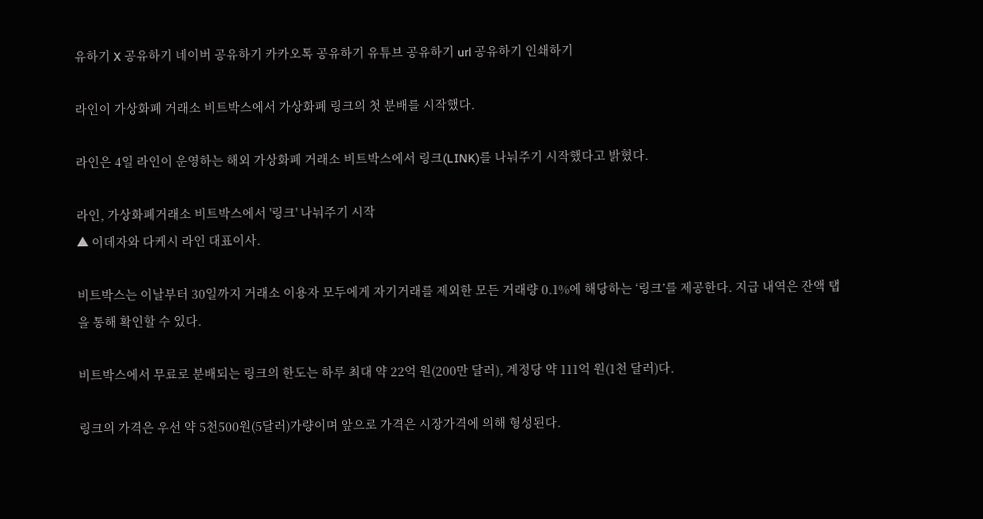유하기 X 공유하기 네이버 공유하기 카카오톡 공유하기 유튜브 공유하기 url 공유하기 인쇄하기

라인이 가상화폐 거래소 비트박스에서 가상화폐 링크의 첫 분배를 시작했다.

라인은 4일 라인이 운영하는 해외 가상화폐 거래소 비트박스에서 링크(LINK)를 나눠주기 시작했다고 밝혔다.

라인, 가상화폐거래소 비트박스에서 '링크' 나눠주기 시작
▲ 이데자와 다케시 라인 대표이사.

비트박스는 이날부터 30일까지 거래소 이용자 모두에게 자기거래를 제외한 모든 거래량 0.1%에 해당하는 ‘링크’를 제공한다. 지급 내역은 잔액 탭을 통해 확인할 수 있다.

비트박스에서 무료로 분배되는 링크의 한도는 하루 최대 약 22억 원(200만 달러), 계정당 약 111억 원(1천 달러)다.

링크의 가격은 우선 약 5천500원(5달러)가량이며 앞으로 가격은 시장가격에 의해 형성된다.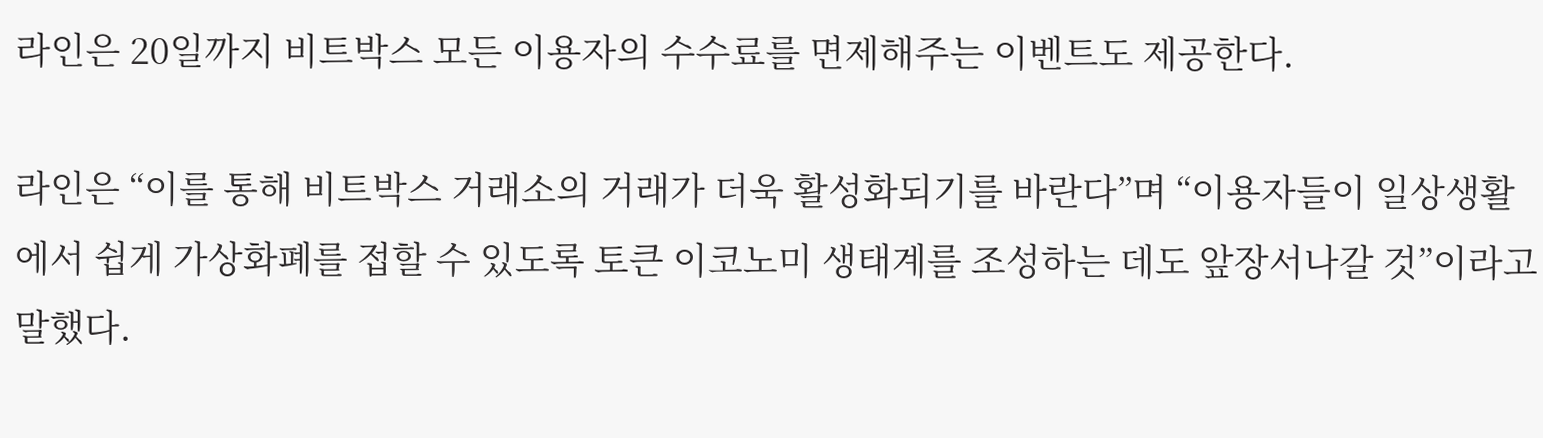라인은 20일까지 비트박스 모든 이용자의 수수료를 면제해주는 이벤트도 제공한다.

라인은 “이를 통해 비트박스 거래소의 거래가 더욱 활성화되기를 바란다”며 “이용자들이 일상생활에서 쉽게 가상화폐를 접할 수 있도록 토큰 이코노미 생태계를 조성하는 데도 앞장서나갈 것”이라고 말했다.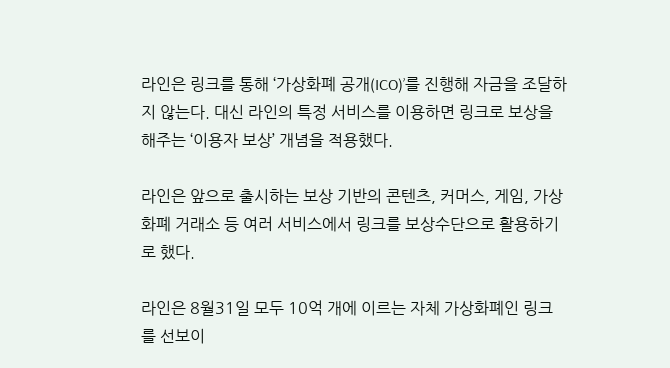라인은 링크를 통해 ‘가상화폐 공개(ICO)’를 진행해 자금을 조달하지 않는다. 대신 라인의 특정 서비스를 이용하면 링크로 보상을 해주는 ‘이용자 보상’ 개념을 적용했다.

라인은 앞으로 출시하는 보상 기반의 콘텐츠, 커머스, 게임, 가상화폐 거래소 등 여러 서비스에서 링크를 보상수단으로 활용하기로 했다.

라인은 8월31일 모두 10억 개에 이르는 자체 가상화폐인 링크를 선보이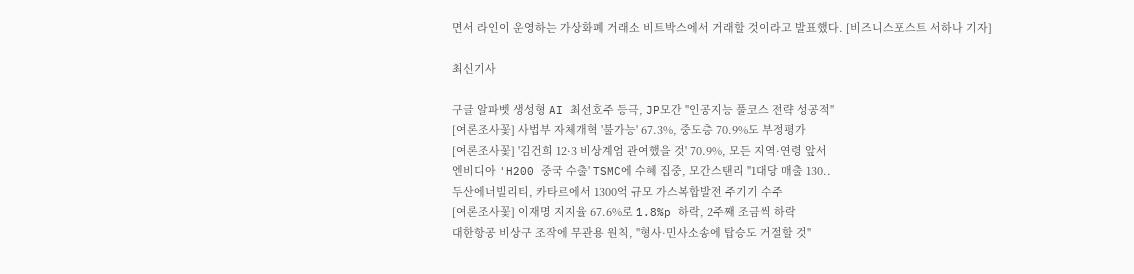면서 라인이 운영하는 가상화폐 거래소 비트박스에서 거래할 것이라고 발표했다. [비즈니스포스트 서하나 기자]

최신기사

구글 알파벳 생성형 AI 최선호주 등극, JP모간 "인공지능 풀코스 전략 성공적"
[여론조사꽃] 사법부 자체개혁 '불가능' 67.3%, 중도층 70.9%도 부정평가
[여론조사꽃] '김건희 12·3 비상계엄 관여했을 것' 70.9%, 모든 지역·연령 앞서
엔비디아 'H200 중국 수출' TSMC에 수혜 집중, 모간스탠리 "1대당 매출 130..
두산에너빌리티, 카타르에서 1300억 규모 가스복합발전 주기기 수주
[여론조사꽃] 이재명 지지율 67.6%로 1.8%p 하락, 2주째 조금씩 하락
대한항공 비상구 조작에 무관용 원칙, "형사·민사소송에 탑승도 거절할 것"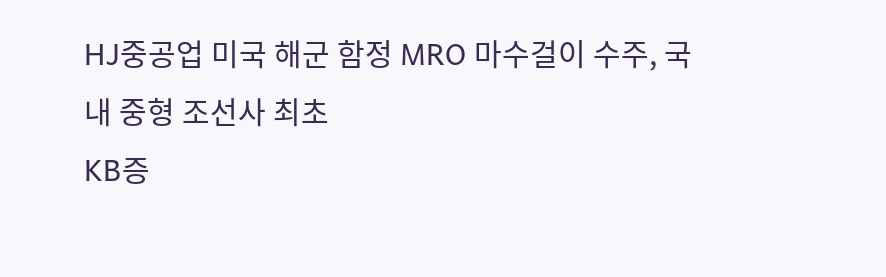HJ중공업 미국 해군 함정 MRO 마수걸이 수주, 국내 중형 조선사 최초
KB증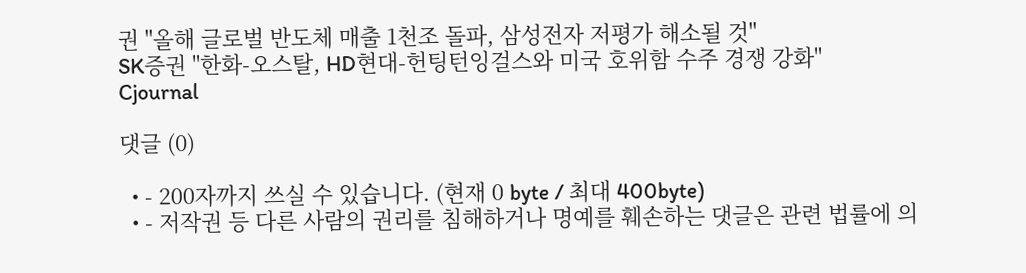권 "올해 글로벌 반도체 매출 1천조 돌파, 삼성전자 저평가 해소될 것"
SK증권 "한화-오스탈, HD현대-헌팅턴잉걸스와 미국 호위함 수주 경쟁 강화"
Cjournal

댓글 (0)

  • - 200자까지 쓰실 수 있습니다. (현재 0 byte / 최대 400byte)
  • - 저작권 등 다른 사람의 권리를 침해하거나 명예를 훼손하는 댓글은 관련 법률에 의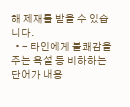해 제재를 받을 수 있습니다.
  • - 타인에게 불쾌감을 주는 욕설 등 비하하는 단어가 내용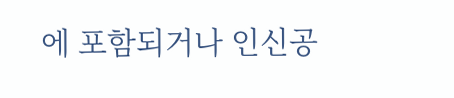에 포함되거나 인신공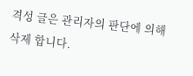격성 글은 관리자의 판단에 의해 삭제 합니다.